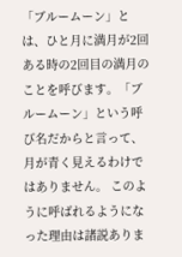「ブルームーン」とは、ひと月に満月が2回ある時の2回目の満月のことを呼びます。「ブルームーン」という呼び名だからと言って、月が青く見えるわけではありません。 このように呼ばれるようになった理由は諸説ありま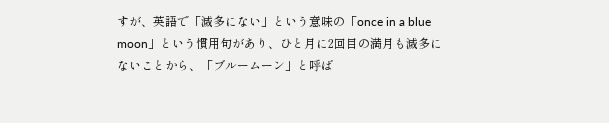すが、英語で「滅多にない」という意味の「once in a blue moon」という慣用句があり、ひと月に2回目の満月も滅多にないことから、「ブルームーン」と呼ば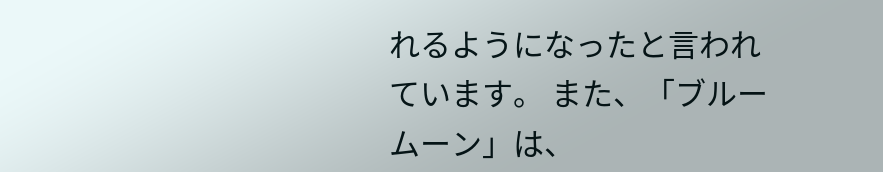れるようになったと言われています。 また、「ブルームーン」は、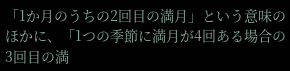「1か月のうちの2回目の満月」という意味のほかに、「1つの季節に満月が4回ある場合の3回目の満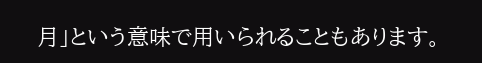月」という意味で用いられることもあります。